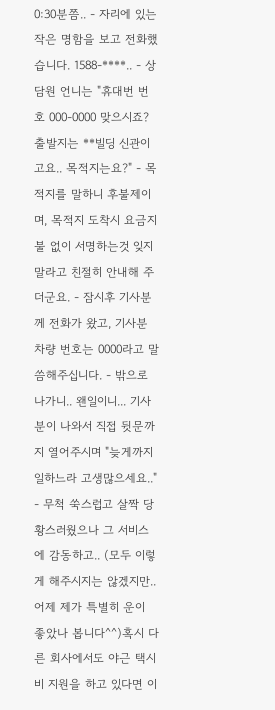0:30분쯤.. - 자리에 있는 작은 명함을 보고 전화했습니다. 1588-****.. - 상담원 언니는 "휴대번 번호 000-0000 맞으시죠? 출발지는 **빌딩 신관이고요.. 목적지는요?" - 목적지를 말하니 후불제이며, 목적지 도착시 요금지불 없이 서명하는것 잊지 말라고 친절히 안내해 주더군요. - 잠시후 기사분께 전화가 왔고, 기사분 차량 번호는 0000라고 말씀해주십니다. - 밖으로 나가니.. 왠일이니... 기사분이 나와서 직접 뒷문까지 열어주시며 "늦게까지 일하느라 고생많으세요.." - 무척 쑥스럽고 살짝 당황스러웠으나 그 서비스에 감동하고.. (모두 이렇게 해주시지는 않겠지만.. 어제 제가 특별히 운이 좋았나 봅니다^^)혹시 다른 회사에서도 야근 택시비 지원을 하고 있다면 이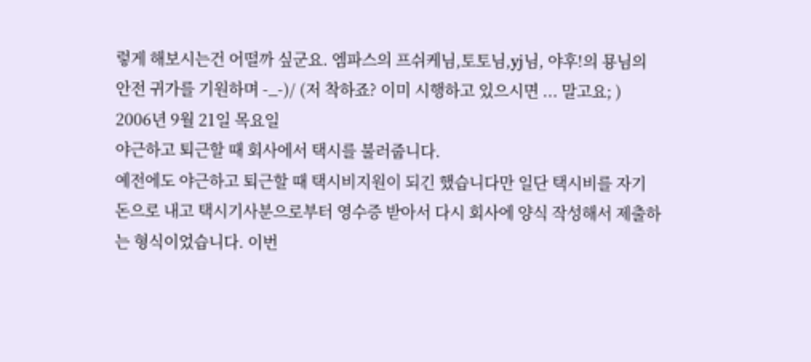렇게 해보시는건 어떨까 싶군요. 엠파스의 프쉬케님,토토님,yj님, 야후!의 묭님의 안전 귀가를 기원하며 -_-)/ (저 착하죠? 이미 시행하고 있으시면 ... 말고요; )
2006년 9월 21일 목요일
야근하고 퇴근할 때 회사에서 택시를 불러줍니다.
예전에도 야근하고 퇴근할 때 택시비지원이 되긴 했습니다만 일단 택시비를 자기 돈으로 내고 택시기사분으로부터 영수증 받아서 다시 회사에 양식 작성해서 제출하는 형식이었습니다. 이번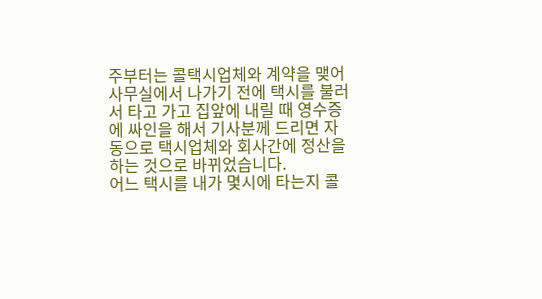주부터는 콜택시업체와 계약을 맺어 사무실에서 나가기 전에 택시를 불러서 타고 가고 집앞에 내릴 때 영수증에 싸인을 해서 기사분께 드리면 자동으로 택시업체와 회사간에 정산을 하는 것으로 바뀌었습니다.
어느 택시를 내가 몇시에 타는지 콜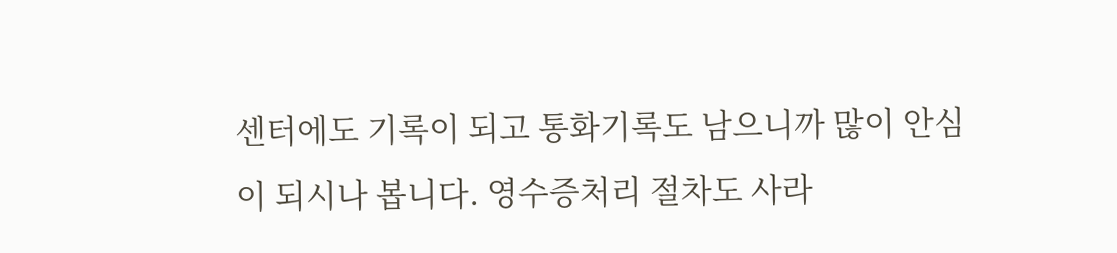센터에도 기록이 되고 통화기록도 남으니까 많이 안심이 되시나 봅니다. 영수증처리 절차도 사라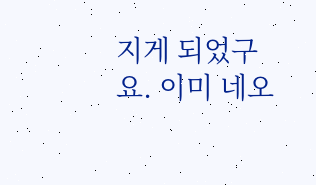지게 되었구요. 이미 네오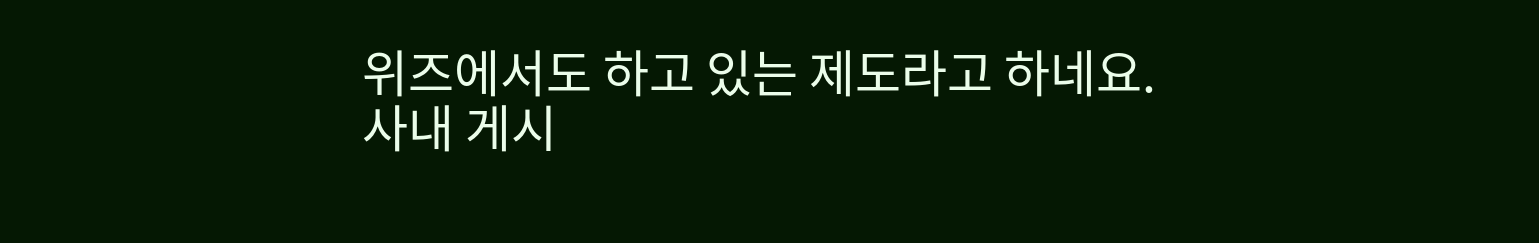위즈에서도 하고 있는 제도라고 하네요.
사내 게시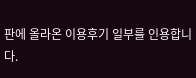판에 올라온 이용후기 일부를 인용합니다.